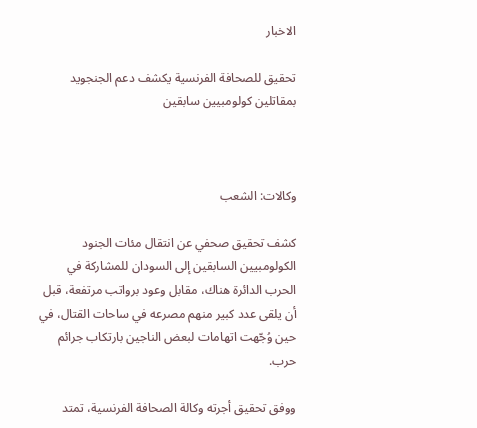الاخبار

تحقيق للصحافة الفرنسية يكشف دعم الجنجويد بمقاتلين كولومبيين سابقين



وكالات: الشعب

كشف تحقيق صحفي عن انتقال مئات الجنود الكولومبيين السابقين إلى السودان للمشاركة في الحرب الدائرة هناك، مقابل وعود برواتب مرتفعة، قبل أن يلقى عدد كبير منهم مصرعه في ساحات القتال، في حين وُجّهت اتهامات لبعض الناجين بارتكاب جرائم حرب.

ووفق تحقيق أجرته وكالة الصحافة الفرنسية، تمتد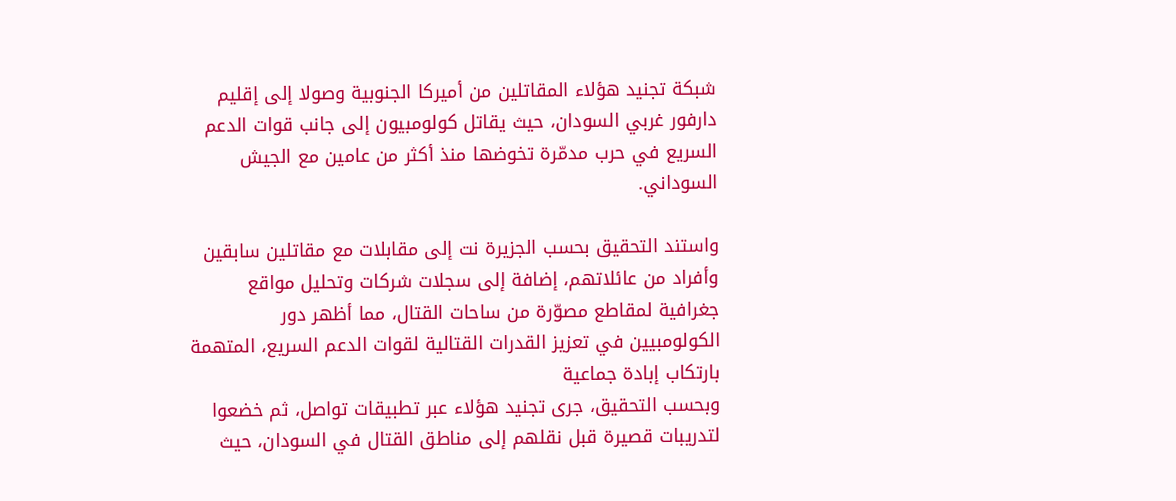شبكة تجنيد هؤلاء المقاتلين من أميركا الجنوبية وصولا إلى إقليم دارفور غربي السودان، حيث يقاتل كولومبيون إلى جانب قوات الدعم السريع في حرب مدمّرة تخوضها منذ أكثر من عامين مع الجيش السوداني.

واستند التحقيق بحسب الجزيرة نت إلى مقابلات مع مقاتلين سابقين وأفراد من عائلاتهم، إضافة إلى سجلات شركات وتحليل مواقع جغرافية لمقاطع مصوّرة من ساحات القتال، مما أظهر دور الكولومبيين في تعزيز القدرات القتالية لقوات الدعم السريع، المتهمة بارتكاب إبادة جماعية
وبحسب التحقيق، جرى تجنيد هؤلاء عبر تطبيقات تواصل، ثم خضعوا لتدريبات قصيرة قبل نقلهم إلى مناطق القتال في السودان، حيث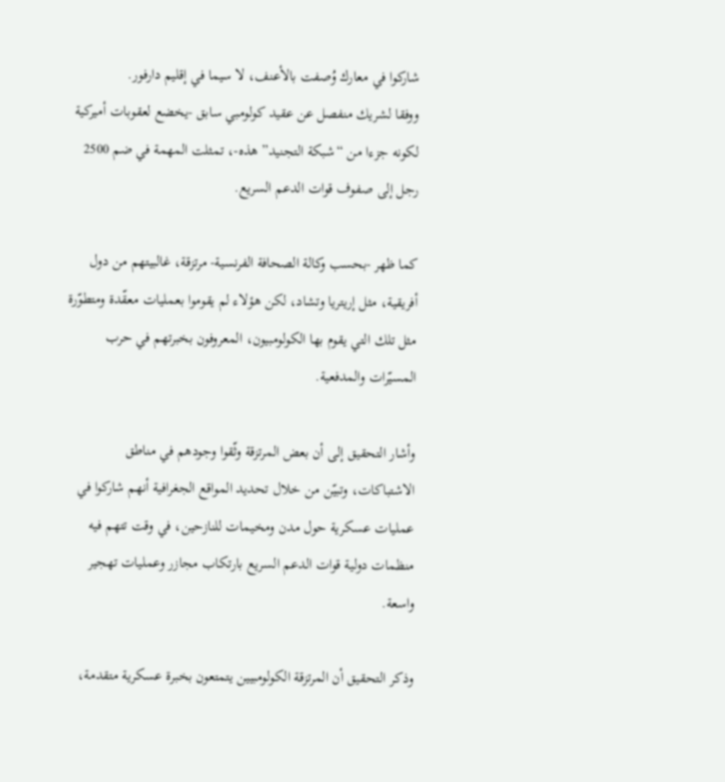شاركوا في معارك وُصفت بالأعنف، لا سيما في إقليم دارفور.
ووفقا لشريك منفصل عن عقيد كولومبي سابق -يخضع لعقوبات أميركية لكونه جزءا من “شبكة التجنيد” هذه-، تمثلت المهمة في ضم 2500 رجل إلى صفوف قوات الدعم السريع.

كما ظهر -بحسب وكالة الصحافة الفرنسية- مرتزقة، غالبيتهم من دول أفريقية، مثل إريتريا وتشاد، لكن هؤلاء لم يقوموا بعمليات معقّدة ومتطوّرة مثل تلك التي يقوم بها الكولومبيون، المعروفون بخبرتهم في حرب المسيّرات والمدفعية.

وأشار التحقيق إلى أن بعض المرتزقة وثّقوا وجودهم في مناطق الاشتباكات، وتبيّن من خلال تحديد المواقع الجغرافية أنهم شاركوا في عمليات عسكرية حول مدن ومخيمات للنازحين، في وقت تتهم فيه منظمات دولية قوات الدعم السريع بارتكاب مجازر وعمليات تهجير واسعة.

وذكر التحقيق أن المرتزقة الكولومبيين يتمتعون بخبرة عسكرية متقدمة،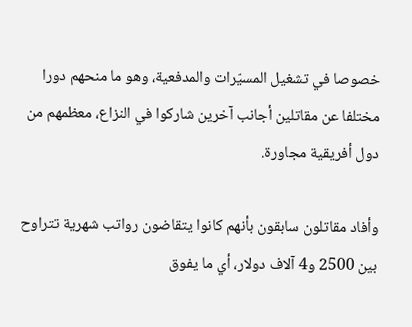خصوصا في تشغيل المسيّرات والمدفعية، وهو ما منحهم دورا مختلفا عن مقاتلين أجانب آخرين شاركوا في النزاع، معظمهم من دول أفريقية مجاورة.

وأفاد مقاتلون سابقون بأنهم كانوا يتقاضون رواتب شهرية تتراوح بين 2500 و4 آلاف دولار، أي ما يفوق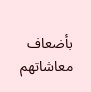بأضعاف معاشاتهم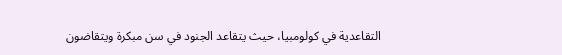التقاعدية في كولومبيا، حيث يتقاعد الجنود في سن مبكرة ويتقاضون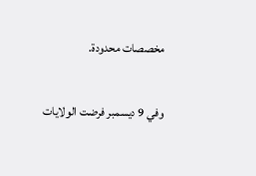مخصصات محدودة.

وفي 9 ديسمبر فرضت الولايات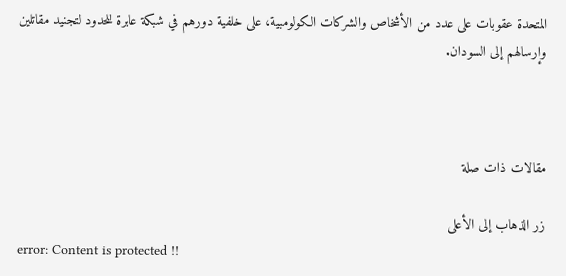المتحدة عقوبات على عدد من الأشخاص والشركات الكولومبية، على خلفية دورهم في شبكة عابرة للحدود لتجنيد مقاتلين وإرسالهم إلى السودان.



مقالات ذات صلة

زر الذهاب إلى الأعلى
error: Content is protected !!